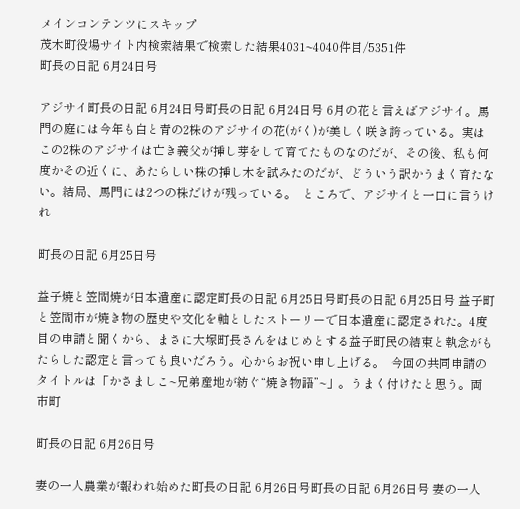メインコンテンツにスキップ
茂木町役場サイト内検索結果で検索した結果4031~4040件目/5351件
町長の日記 6月24日号

アジサイ町長の日記 6月24日号町長の日記 6月24日号 6月の花と言えばアジサイ。馬門の庭には今年も白と青の2株のアジサイの花(がく)が美しく咲き誇っている。実はこの2株のアジサイは亡き義父が挿し芽をして育てたものなのだが、その後、私も何度かその近くに、あたらしい株の挿し木を試みたのだが、どういう訳かうまく育たない。結局、馬門には2つの株だけが残っている。  ところで、アジサイと一口に言うけれ

町長の日記 6月25日号

益子焼と笠間焼が日本遺産に認定町長の日記 6月25日号町長の日記 6月25日号 益子町と笠間市が焼き物の歴史や文化を軸としたストーリーで日本遺産に認定された。4度目の申請と聞くから、まさに大塚町長さんをはじめとする益子町民の結束と執念がもたらした認定と言っても良いだろう。心からお祝い申し上げる。  今回の共同申請のタイトルは「かさましこ~兄弟産地が紡ぐ“焼き物語”~」。うまく付けたと思う。両市町

町長の日記 6月26日号

妻の一人農業が報われ始めた町長の日記 6月26日号町長の日記 6月26日号 妻の一人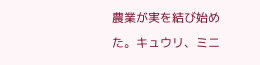農業が実を結び始めた。キュウリ、ミニ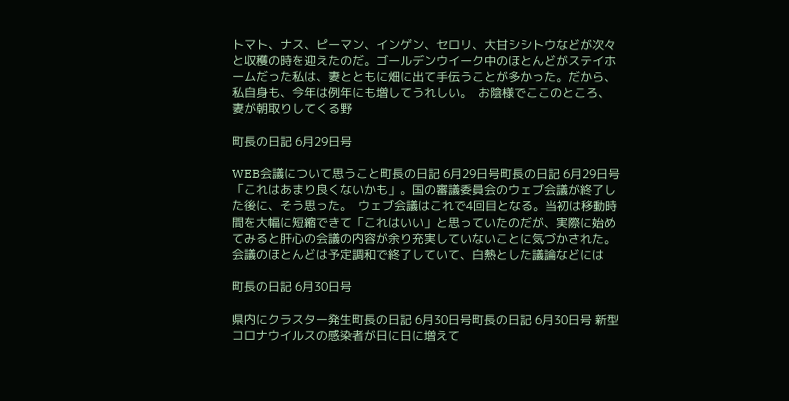トマト、ナス、ピーマン、インゲン、セロリ、大甘シシトウなどが次々と収穫の時を迎えたのだ。ゴールデンウイーク中のほとんどがステイホームだった私は、妻とともに畑に出て手伝うことが多かった。だから、私自身も、今年は例年にも増してうれしい。  お陰様でここのところ、妻が朝取りしてくる野

町長の日記 6月29日号

WEB会議について思うこと町長の日記 6月29日号町長の日記 6月29日号 「これはあまり良くないかも」。国の審議委員会のウェブ会議が終了した後に、そう思った。  ウェブ会議はこれで4回目となる。当初は移動時間を大幅に短縮できて「これはいい」と思っていたのだが、実際に始めてみると肝心の会議の内容が余り充実していないことに気づかされた。会議のほとんどは予定調和で終了していて、白熱とした議論などには

町長の日記 6月30日号

県内にクラスター発生町長の日記 6月30日号町長の日記 6月30日号 新型コロナウイルスの感染者が日に日に増えて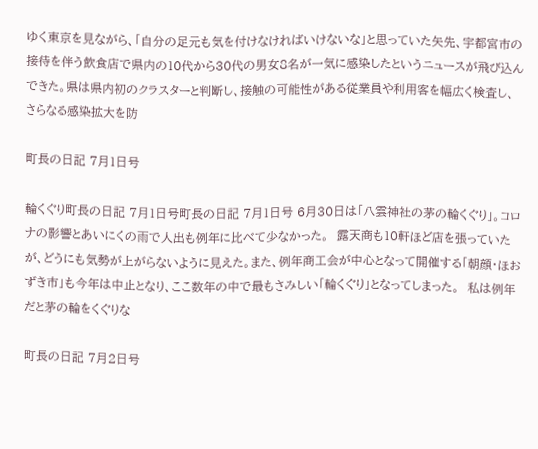ゆく東京を見ながら、「自分の足元も気を付けなければいけないな」と思っていた矢先、宇都宮市の接待を伴う飲食店で県内の10代から30代の男女8名が一気に感染したというニュースが飛び込んできた。県は県内初のクラスターと判断し、接触の可能性がある従業員や利用客を幅広く検査し、さらなる感染拡大を防

町長の日記 7月1日号

輪くぐり町長の日記 7月1日号町長の日記 7月1日号 6月30日は「八雲神社の茅の輪くぐり」。コロナの影響とあいにくの雨で人出も例年に比べて少なかった。  露天商も10軒ほど店を張っていたが、どうにも気勢が上がらないように見えた。また、例年商工会が中心となって開催する「朝顔・ほおずき市」も今年は中止となり、ここ数年の中で最もさみしい「輪くぐり」となってしまった。  私は例年だと茅の輪をくぐりな

町長の日記 7月2日号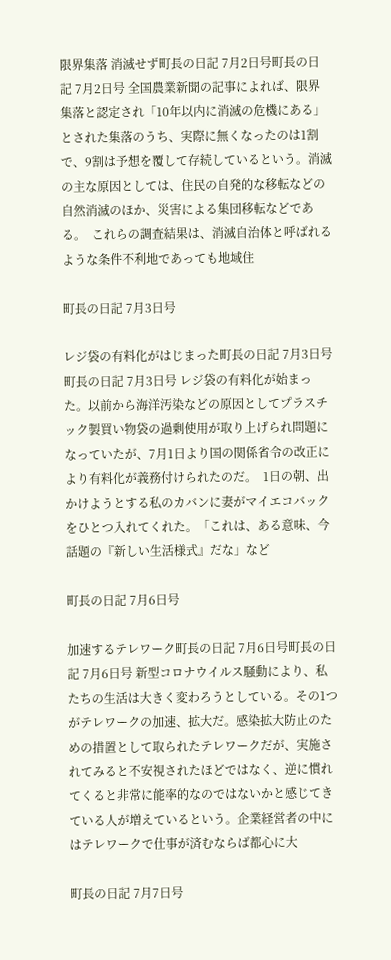限界集落 消滅せず町長の日記 7月2日号町長の日記 7月2日号 全国農業新聞の記事によれば、限界集落と認定され「10年以内に消滅の危機にある」とされた集落のうち、実際に無くなったのは1割で、9割は予想を覆して存続しているという。消滅の主な原因としては、住民の自発的な移転などの自然消滅のほか、災害による集団移転などである。  これらの調査結果は、消滅自治体と呼ばれるような条件不利地であっても地域住

町長の日記 7月3日号

レジ袋の有料化がはじまった町長の日記 7月3日号町長の日記 7月3日号 レジ袋の有料化が始まった。以前から海洋汚染などの原因としてプラスチック製買い物袋の過剰使用が取り上げられ問題になっていたが、7月1日より国の関係省令の改正により有料化が義務付けられたのだ。  1日の朝、出かけようとする私のカバンに妻がマイエコバックをひとつ入れてくれた。「これは、ある意味、今話題の『新しい生活様式』だな」など

町長の日記 7月6日号

加速するテレワーク町長の日記 7月6日号町長の日記 7月6日号 新型コロナウイルス騒動により、私たちの生活は大きく変わろうとしている。その1つがテレワークの加速、拡大だ。感染拡大防止のための措置として取られたテレワークだが、実施されてみると不安視されたほどではなく、逆に慣れてくると非常に能率的なのではないかと感じてきている人が増えているという。企業経営者の中にはテレワークで仕事が済むならば都心に大

町長の日記 7月7日号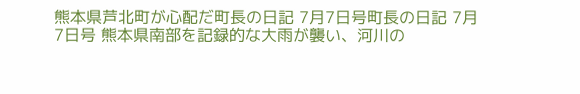熊本県芦北町が心配だ町長の日記 7月7日号町長の日記 7月7日号 熊本県南部を記録的な大雨が襲い、河川の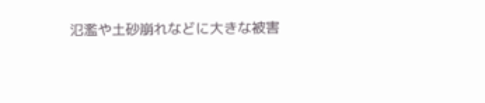氾濫や土砂崩れなどに大きな被害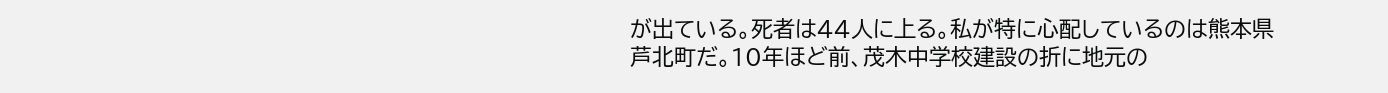が出ている。死者は44人に上る。私が特に心配しているのは熊本県芦北町だ。10年ほど前、茂木中学校建設の折に地元の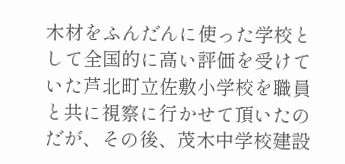木材をふんだんに使った学校として全国的に高い評価を受けていた芦北町立佐敷小学校を職員と共に視察に行かせて頂いたのだが、その後、茂木中学校建設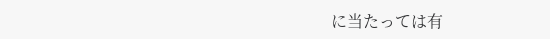に当たっては有